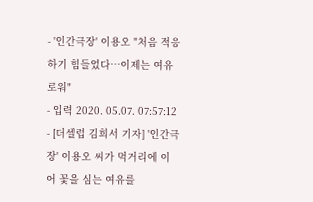- '인간극장' 이용오 "처음 적응하기 힘들었다…이제는 여유로워"
- 입력 2020. 05.07. 07:57:12
- [더셀럽 김희서 기자] '인간극장' 이용오 씨가 먹거리에 이어 꽃을 심는 여유를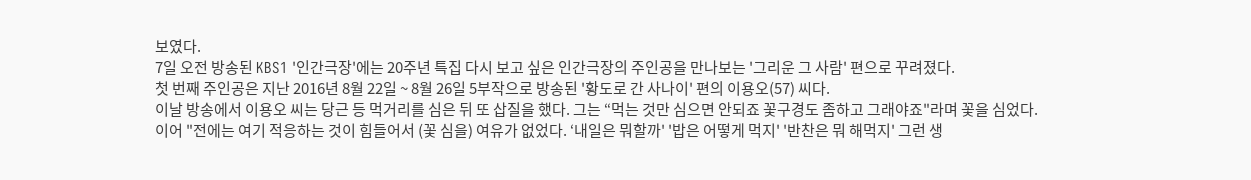보였다.
7일 오전 방송된 KBS1 '인간극장'에는 20주년 특집 다시 보고 싶은 인간극장의 주인공을 만나보는 '그리운 그 사람' 편으로 꾸려졌다.
첫 번째 주인공은 지난 2016년 8월 22일 ~ 8월 26일 5부작으로 방송된 '황도로 간 사나이' 편의 이용오(57) 씨다.
이날 방송에서 이용오 씨는 당근 등 먹거리를 심은 뒤 또 삽질을 했다. 그는 “먹는 것만 심으면 안되죠 꽃구경도 좀하고 그래야죠"라며 꽃을 심었다.
이어 "전에는 여기 적응하는 것이 힘들어서 (꽃 심을) 여유가 없었다. ‘내일은 뭐할까' '밥은 어떻게 먹지' '반찬은 뭐 해먹지' 그런 생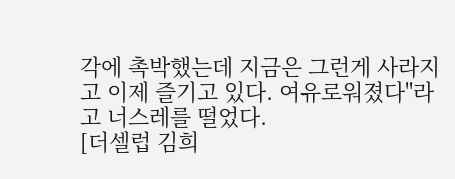각에 촉박했는데 지금은 그런게 사라지고 이제 즐기고 있다. 여유로워졌다"라고 너스레를 떨었다.
[더셀럽 김희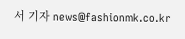서 기자 news@fashionmk.co.kr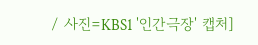/ 사진=KBS1 '인간극장' 캡처]